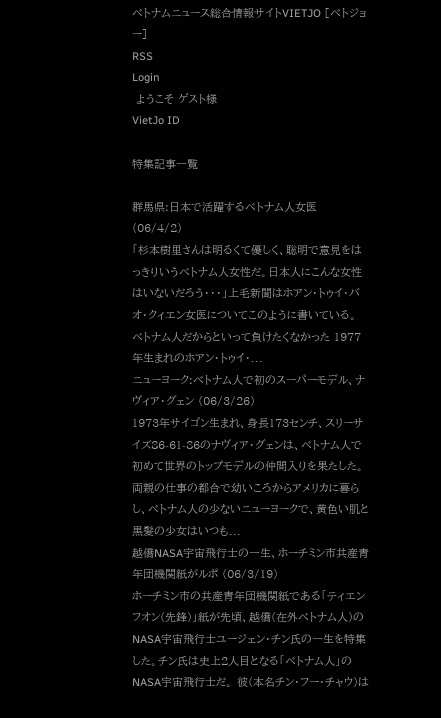ベトナムニュース総合情報サイトVIETJO [ベトジョー]
RSS
Login
 ようこそ ゲスト様
VietJo ID

特集記事一覧

群馬県:日本で活躍するベトナム人女医 (06/4/2)
「杉本樹里さんは明るくて優しく、聡明で意見をはっきりいうベトナム人女性だ。日本人にこんな女性はいないだろう・・・」上毛新聞はホアン・トゥイ・バオ・クィエン女医についてこのように書いている。 ベトナム人だからといって負けたくなかった 1977年生まれのホアン・トゥイ・...
ニューヨーク:ベトナム人で初のスーパーモデル、ナヴィア・グェン (06/3/26)
1973年サイゴン生まれ、身長173センチ、スリーサイズ86-61-86のナヴィア・グェンは、ベトナム人で初めて世界のトップモデルの仲間入りを果たした。 両親の仕事の都合で幼いころからアメリカに暮らし、ベトナム人の少ないニューヨークで、黄色い肌と黒髪の少女はいつも...
越僑NASA宇宙飛行士の一生、ホーチミン市共産青年団機関紙がルポ (06/3/19)
ホーチミン市の共産青年団機関紙である「ティエンフオン(先鋒)」紙が先頃、越僑(在外ベトナム人)のNASA宇宙飛行士ユージェン・チン氏の一生を特集した。チン氏は史上2人目となる「ベトナム人」のNASA宇宙飛行士だ。 彼(本名チン・フー・チャウ)は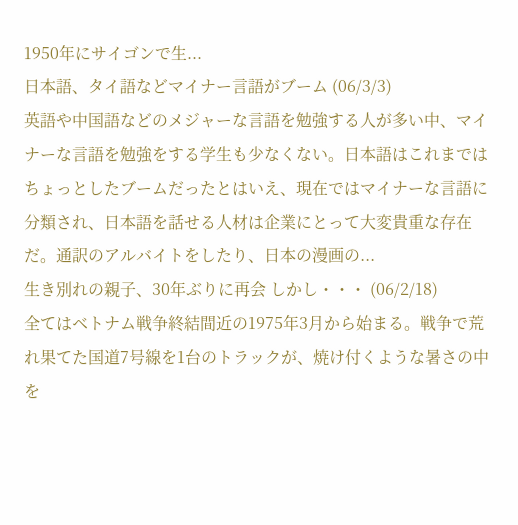1950年にサイゴンで生...
日本語、タイ語などマイナー言語がブーム (06/3/3)
英語や中国語などのメジャーな言語を勉強する人が多い中、マイナーな言語を勉強をする学生も少なくない。日本語はこれまではちょっとしたブームだったとはいえ、現在ではマイナーな言語に分類され、日本語を話せる人材は企業にとって大変貴重な存在だ。通訳のアルバイトをしたり、日本の漫画の...
生き別れの親子、30年ぶりに再会 しかし・・・ (06/2/18)
全てはベトナム戦争終結間近の1975年3月から始まる。戦争で荒れ果てた国道7号線を1台のトラックが、焼け付くような暑さの中を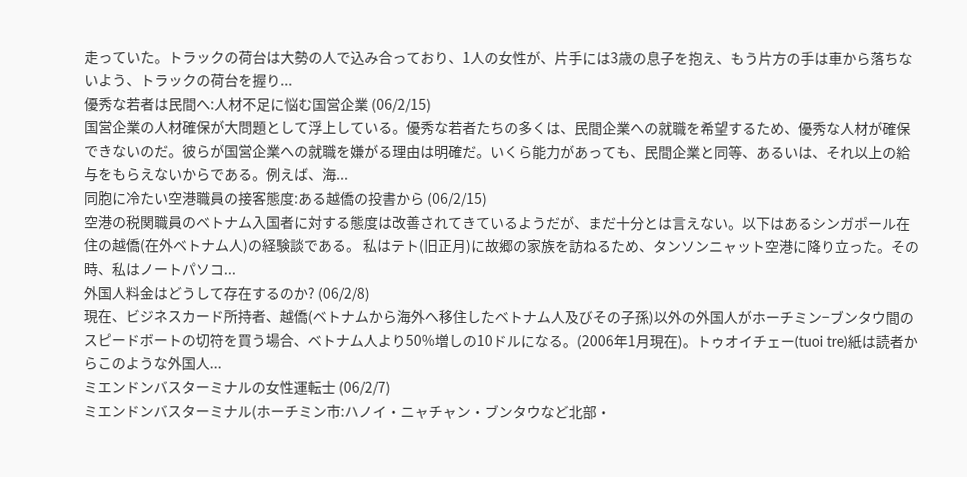走っていた。トラックの荷台は大勢の人で込み合っており、1人の女性が、片手には3歳の息子を抱え、もう片方の手は車から落ちないよう、トラックの荷台を握り...
優秀な若者は民間へ:人材不足に悩む国営企業 (06/2/15)
国営企業の人材確保が大問題として浮上している。優秀な若者たちの多くは、民間企業への就職を希望するため、優秀な人材が確保できないのだ。彼らが国営企業への就職を嫌がる理由は明確だ。いくら能力があっても、民間企業と同等、あるいは、それ以上の給与をもらえないからである。例えば、海...
同胞に冷たい空港職員の接客態度:ある越僑の投書から (06/2/15)
空港の税関職員のベトナム入国者に対する態度は改善されてきているようだが、まだ十分とは言えない。以下はあるシンガポール在住の越僑(在外ベトナム人)の経験談である。 私はテト(旧正月)に故郷の家族を訪ねるため、タンソンニャット空港に降り立った。その時、私はノートパソコ...
外国人料金はどうして存在するのか? (06/2/8)
現在、ビジネスカード所持者、越僑(ベトナムから海外へ移住したベトナム人及びその子孫)以外の外国人がホーチミン−ブンタウ間のスピードボートの切符を買う場合、ベトナム人より50%増しの10ドルになる。(2006年1月現在)。トゥオイチェー(tuoi tre)紙は読者からこのような外国人...
ミエンドンバスターミナルの女性運転士 (06/2/7)
ミエンドンバスターミナル(ホーチミン市:ハノイ・ニャチャン・ブンタウなど北部・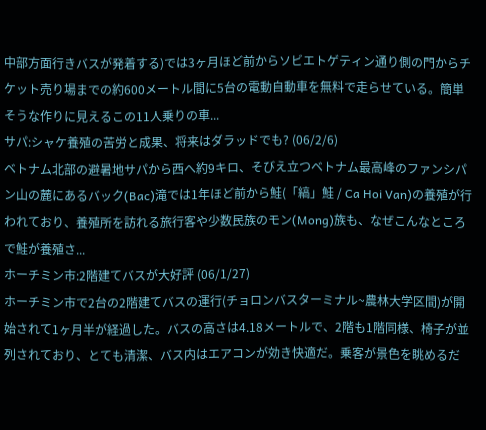中部方面行きバスが発着する)では3ヶ月ほど前からソビエトゲティン通り側の門からチケット売り場までの約600メートル間に5台の電動自動車を無料で走らせている。簡単そうな作りに見えるこの11人乗りの車...
サパ:シャケ養殖の苦労と成果、将来はダラッドでも? (06/2/6)
ベトナム北部の避暑地サパから西へ約9キロ、そびえ立つベトナム最高峰のファンシパン山の麓にあるバック(Bac)滝では1年ほど前から鮭(「縞」鮭 / Ca Hoi Van)の養殖が行われており、養殖所を訪れる旅行客や少数民族のモン(Mong)族も、なぜこんなところで鮭が養殖さ...
ホーチミン市:2階建てバスが大好評 (06/1/27)
ホーチミン市で2台の2階建てバスの運行(チョロンバスターミナル~農林大学区間)が開始されて1ヶ月半が経過した。バスの高さは4.18メートルで、2階も1階同様、椅子が並列されており、とても清潔、バス内はエアコンが効き快適だ。乗客が景色を眺めるだ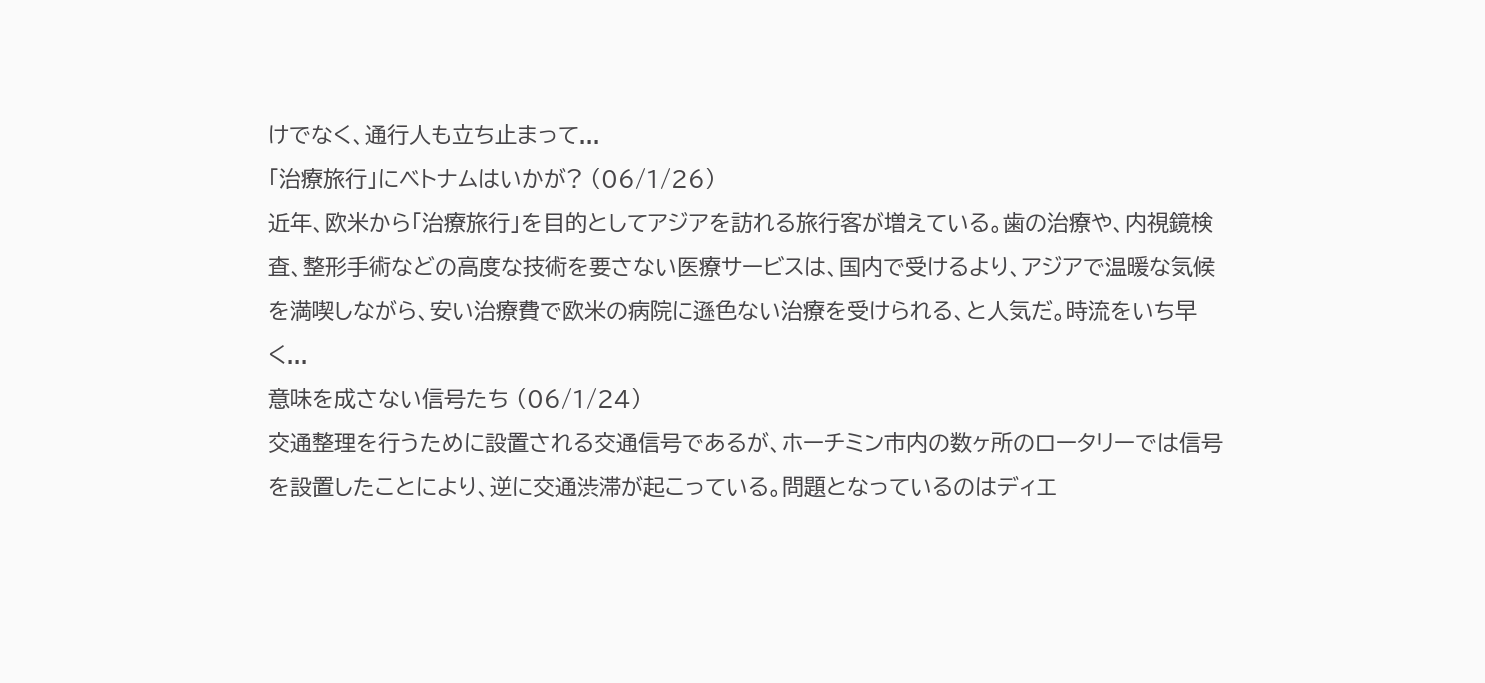けでなく、通行人も立ち止まって...
「治療旅行」にベトナムはいかが? (06/1/26)
近年、欧米から「治療旅行」を目的としてアジアを訪れる旅行客が増えている。歯の治療や、内視鏡検査、整形手術などの高度な技術を要さない医療サービスは、国内で受けるより、アジアで温暖な気候を満喫しながら、安い治療費で欧米の病院に遜色ない治療を受けられる、と人気だ。時流をいち早く...
意味を成さない信号たち (06/1/24)
交通整理を行うために設置される交通信号であるが、ホーチミン市内の数ヶ所のロータリーでは信号を設置したことにより、逆に交通渋滞が起こっている。問題となっているのはディエ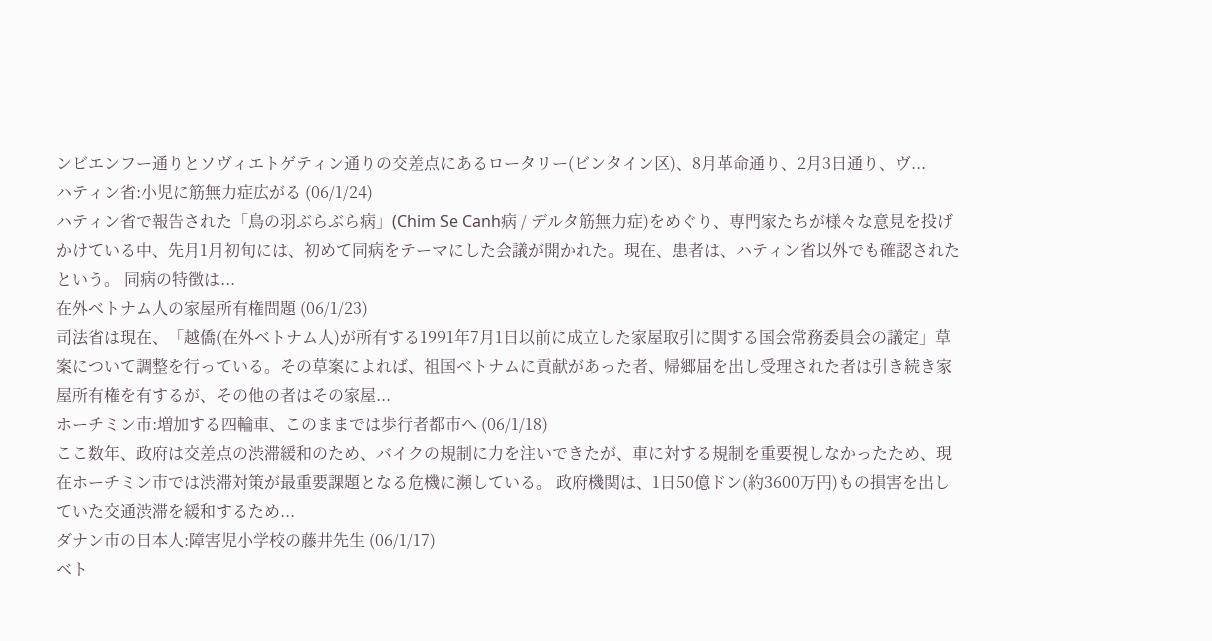ンビエンフー通りとソヴィエトゲティン通りの交差点にあるロータリー(ビンタイン区)、8月革命通り、2月3日通り、ヴ...
ハティン省:小児に筋無力症広がる (06/1/24)
ハティン省で報告された「鳥の羽ぶらぶら病」(Chim Se Canh病 / デルタ筋無力症)をめぐり、専門家たちが様々な意見を投げかけている中、先月1月初旬には、初めて同病をテーマにした会議が開かれた。現在、患者は、ハティン省以外でも確認されたという。 同病の特徴は...
在外ベトナム人の家屋所有権問題 (06/1/23)
司法省は現在、「越僑(在外ベトナム人)が所有する1991年7月1日以前に成立した家屋取引に関する国会常務委員会の議定」草案について調整を行っている。その草案によれば、祖国ベトナムに貢献があった者、帰郷届を出し受理された者は引き続き家屋所有権を有するが、その他の者はその家屋...
ホーチミン市:増加する四輪車、このままでは歩行者都市へ (06/1/18)
ここ数年、政府は交差点の渋滞緩和のため、バイクの規制に力を注いできたが、車に対する規制を重要視しなかったため、現在ホーチミン市では渋滞対策が最重要課題となる危機に瀕している。 政府機関は、1日50億ドン(約3600万円)もの損害を出していた交通渋滞を緩和するため...
ダナン市の日本人:障害児小学校の藤井先生 (06/1/17)
ベト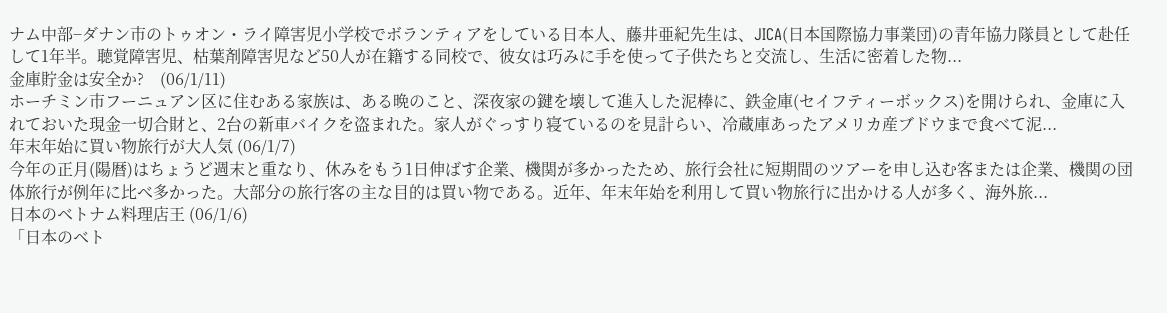ナム中部−ダナン市のトゥオン・ライ障害児小学校でボランティアをしている日本人、藤井亜紀先生は、JICA(日本国際協力事業団)の青年協力隊員として赴任して1年半。聴覚障害児、枯葉剤障害児など50人が在籍する同校で、彼女は巧みに手を使って子供たちと交流し、生活に密着した物...
金庫貯金は安全か?    (06/1/11)
ホーチミン市フーニュアン区に住むある家族は、ある晩のこと、深夜家の鍵を壊して進入した泥棒に、鉄金庫(セイフティーボックス)を開けられ、金庫に入れておいた現金一切合財と、2台の新車バイクを盗まれた。家人がぐっすり寝ているのを見計らい、冷蔵庫あったアメリカ産ブドウまで食べて泥...
年末年始に買い物旅行が大人気 (06/1/7)
今年の正月(陽暦)はちょうど週末と重なり、休みをもう1日伸ばす企業、機関が多かったため、旅行会社に短期間のツアーを申し込む客または企業、機関の団体旅行が例年に比べ多かった。大部分の旅行客の主な目的は買い物である。近年、年末年始を利用して買い物旅行に出かける人が多く、海外旅...
日本のベトナム料理店王 (06/1/6)
「日本のベト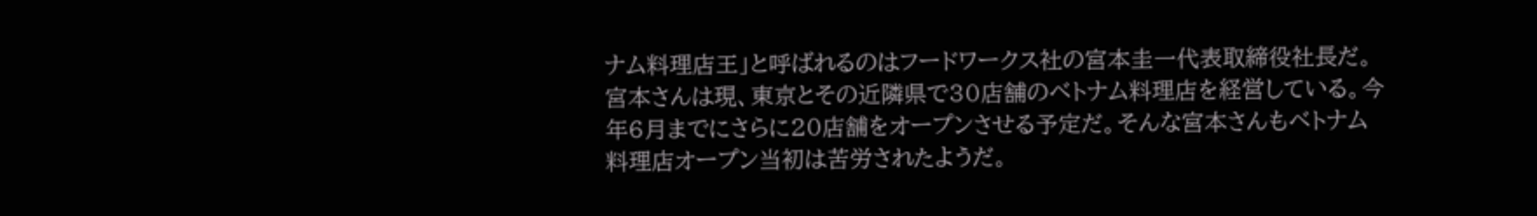ナム料理店王」と呼ばれるのはフードワークス社の宮本圭一代表取締役社長だ。宮本さんは現、東京とその近隣県で30店舗のベトナム料理店を経営している。今年6月までにさらに20店舗をオープンさせる予定だ。そんな宮本さんもベトナム料理店オープン当初は苦労されたようだ。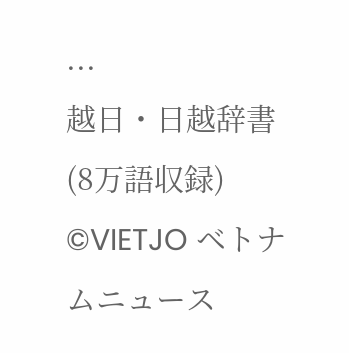...
越日・日越辞書(8万語収録)
©VIETJO ベトナムニュース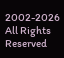2002-2026 All Rights Reserved